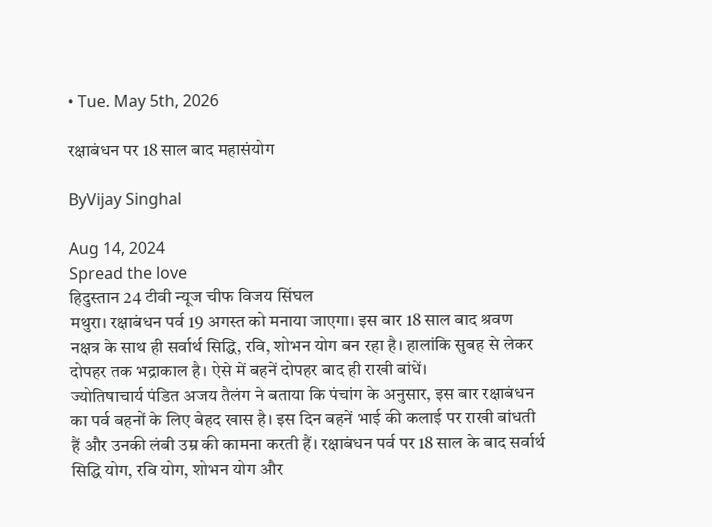• Tue. May 5th, 2026

रक्षाबंधन पर 18 साल बाद महासंयोग

ByVijay Singhal

Aug 14, 2024
Spread the love
हिदुस्तान 24 टीवी न्यूज चीफ विजय सिंघल
मथुरा। रक्षाबंधन पर्व 19 अगस्त को मनाया जाएगा। इस बार 18 साल बाद श्रवण नक्षत्र के साथ ही सर्वार्थ सिद्धि, रवि, शोभन योग बन रहा है। हालांकि सुबह से लेकर दोपहर तक भद्राकाल है। ऐसे में बहनें दोपहर बाद ही राखी बांधें।
ज्योतिषाचार्य पंडित अजय तैलंग ने बताया कि पंचांग के अनुसार, इस बार रक्षाबंधन का पर्व बहनों के लिए बेहद खास है। इस दिन बहनें भाई की कलाई पर राखी बांधती हैं और उनकी लंबी उम्र की कामना करती हैं। रक्षाबंधन पर्व पर 18 साल के बाद सर्वार्थ सिद्धि योग, रवि योग, शोभन योग और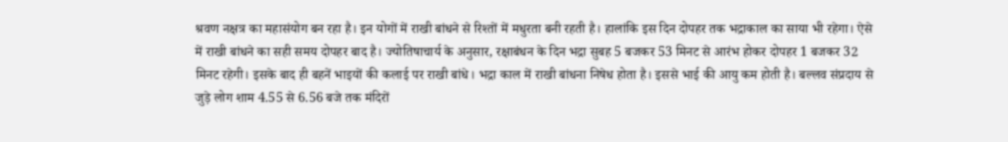श्रवण नक्षत्र का महासंयोग बन रहा है। इन योगों में राखी बांधने से रिश्तों में मधुरता बनी रहती है। हालांकि इस दिन दोपहर तक भद्राकाल का साया भी रहेगा। ऐसे में राखी बांधने का सही समय दोपहर बाद है। ज्योतिषाचार्य के अनुसार, रक्षाबंधन के दिन भद्रा सुबह 5 बजकर 53 मिनट से आरंभ होकर दोपहर 1 बजकर 32 मिनट रहेगी। इसके बाद ही बहनें भाइयों की कलाई पर राखी बांधे। भद्रा काल में राखी बांधना निषेध होता है। इससे भाई की आयु कम होती है। बल्लव संप्रदाय से जुड़े लोग शाम 4.55 से 6.56 बजे तक मंदिरों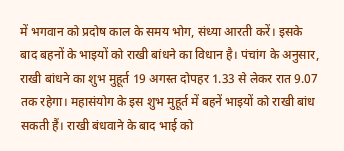में भगवान को प्रदोष काल के समय भोग, संध्या आरती करें। इसके बाद बहनों के भाइयों को राखी बांधने का विधान है। पंचांग के अनुसार, राखी बांधने का शुभ मुहूर्त 19 अगस्त दोपहर 1.33 से लेकर रात 9.07 तक रहेगा। महासंयोग के इस शुभ मुहूर्त में बहनें भाइयों को राखी बांध सकती हैं। राखी बंधवाने के बाद भाई को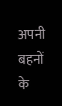अपनी बहनों के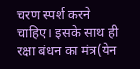चरण स्पर्श करने चाहिए। इसके साथ ही रक्षा बंधन का मंत्र(येन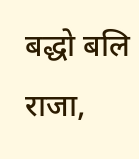बद्धो बलि राजा,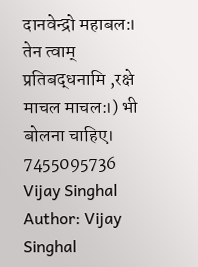दानवेन्द्रो महाबल:। तेन त्वाम् प्रतिबद्धनामि ,रक्षे माचल माचल:।) भी बोलना चाहिए।
7455095736
Vijay Singhal
Author: Vijay Singhal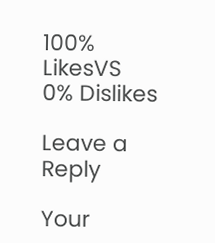100% LikesVS
0% Dislikes

Leave a Reply

Your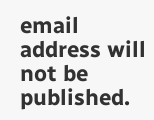email address will not be published.